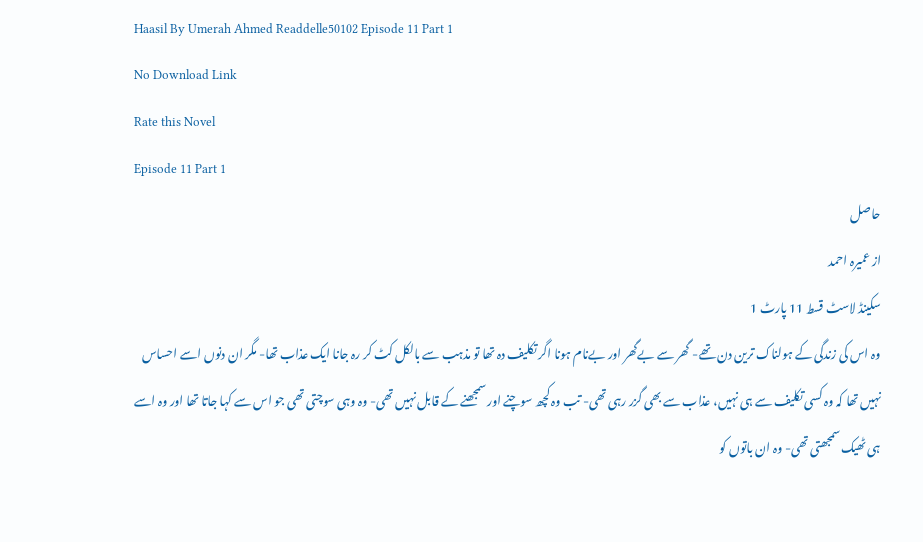Haasil By Umerah Ahmed Readdelle50102 Episode 11 Part 1
No Download Link
Rate this Novel
Episode 11 Part 1
حاصل
از عمیرہ احمد
سکینڈ لاسٹ قسط 11 پارٹ 1
وہ اس کی زندگی کے ہولناک ترین دن تھے- گھر سے بےگھر اور بےنام ہونا اگر تکلیف دہ تھا تو مذہب سے بالکل کٹ کر رہ جانا ایک عذاب تھا- مگر ان دنوں اسے احساس نہیں تھا کہ وہ کسی تکلیف سے ہی نہیں، عذاب سے بھی گزر رہی تھی- تب وہ کچھ سوچنے اور سمجھنے کے قابل نہیں تھی- وہ وہی سوچتی تھی جو اس سے کہا جاتا تھا اور وہ اسے ہی ٹھیک سمجھتی تھی- وہ ان باتوں کو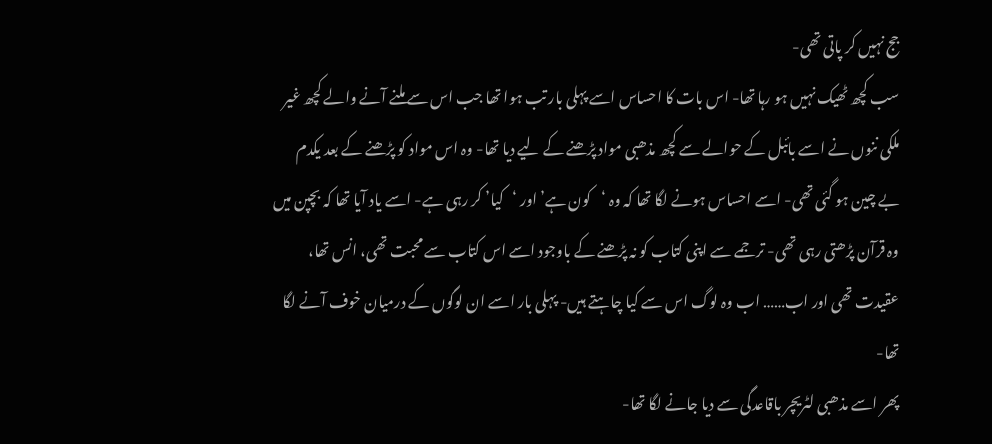جج نہیں کر پاتی تھی-
سب کچھ ٹھیک نہیں ہو رہا تھا- اس بات کا احساس اسے پہلی بار تب ہوا تھا جب اس سے ملنے آنے والے کچھ غیر ملکی ننوں نے اسے بائبل کے حوالے سے کچھ مذھبی مواد پڑھنے کے لیے دیا تھا- وہ اس مواد کو پڑھنے کے بعد یکدم بے چین ہو گئی تھی- اسے احساس ہونے لگا تھا کہ وہ ‘کون ہے’ اور ‘کیا’ کر رہی ہے- اسے یاد آیا تھا کہ بچپن میں وہ قرآن پڑھتی رہی تھی- ترجمے سے اپنی کتاب کو نہ پڑھنے کے باوجود اسے اس کتاب سے محبت تھی، انس تھا، عقیدت تھی اور اب…… اب وہ لوگ اس سے کیا چاہتے ہیں- پہلی بار اسے ان لوگوں کے درمیان خوف آنے لگا تھا-
پھر اسے مذھبی لٹریچر باقاعدگی سے دیا جانے لگا تھا-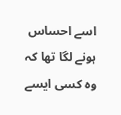اسے احساس ہونے لگا تھا کہ وہ کسی ایسے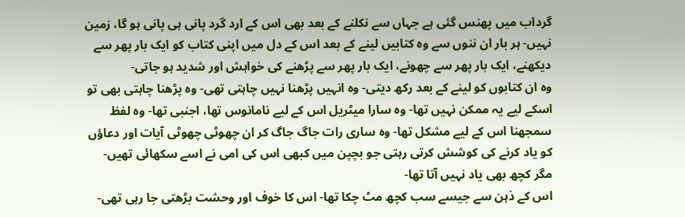گرداب میں پھنس گئی ہے جہاں سے نکلنے کے بعد بھی اس کے ارد گرد پانی ہی پانی ہو گا، زمین نہیں- ہر بار ان ننوں سے وہ کتابیں لینے کے بعد اس کے دل میں اپنی کتاب کو ایک بار پھر سے دیکھنے، ایک بار پھر سے چھونے، ایک بار پھر سے پڑھنے کی خواہش اور شدید ہو جاتی-
وہ ان کتابوں کو لینے کے بعد رکھ دیتی- وہ انہیں پڑھنا نہیں چاہتی تھی- وہ پڑھنا چاہتی بھی تو اسکے لیے یہ ممکن نہیں تھا- وہ سارا میٹریل اس کے لیے نامانوس تھا، اجنبی تھا- وہ لفظ سمجھنا اس کے لیے مشکل تھا- وہ ساری رات جاگ جاگ کر ان چھوٹی چھوٹی آیات اور دعاؤں کو یاد کرنے کی کوشش کرتی رہتی جو بچپن میں کبھی اس کی امی نے اسے سکھائی تھیں- مگر کچھ بھی یاد نہیں آتا تھا-
اس کے ذہن سے جیسے سب کچھ مٹ چکا تھا- اس کا خوف اور وحشت بڑھتی جا رہی تھی-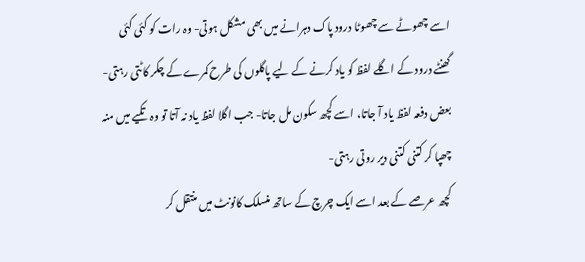اسے چھوٹے سے چھوٹا درود پاک دہرانے میں بھی مشکل ہوتی- وہ رات کو کئی کئی گھنٹے درود کے اگلے لفظ کو یاد کرنے کے لیے پاگلوں کی طرح کمرے کے چکر کاٹتی رہتی- بعض دفعہ لفظ یاد آ جاتا، اسے کچھ سکون مل جاتا- جب اگلا لفظ یاد نہ آتا تو وہ تکیے میں منہ چھپا کر کتنی کتنی دیر روتی رہتی-
کچھ عرصے کے بعد اسے ایک چرچ کے ساتھ منسلک کانونٹ میں منتقل کر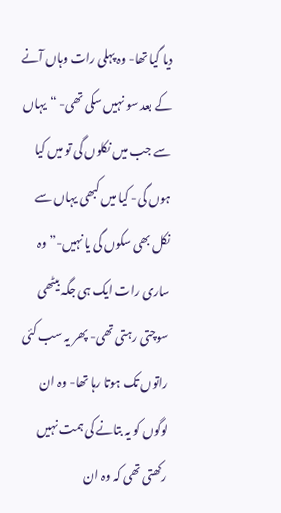دیا گیا تھا- وہ پہلی رات وہاں آنے کے بعد سو نہیں سکی تھی- “یہاں سے جب میں نکلوں گی تو میں کیا ہوں گی- کیا میں کبھی یہاں سے نکل بھی سکوں گی یا نہیں-” وہ ساری رات ایک ہی جگہ بیٹھی سوچتی رہتی تھی- پھر یہ سب کئی راتوں تک ہوتا رہا تھا- وہ ان لوگوں کو یہ بتانے کی ہمت نہیں رکھتی تھی کہ وہ ان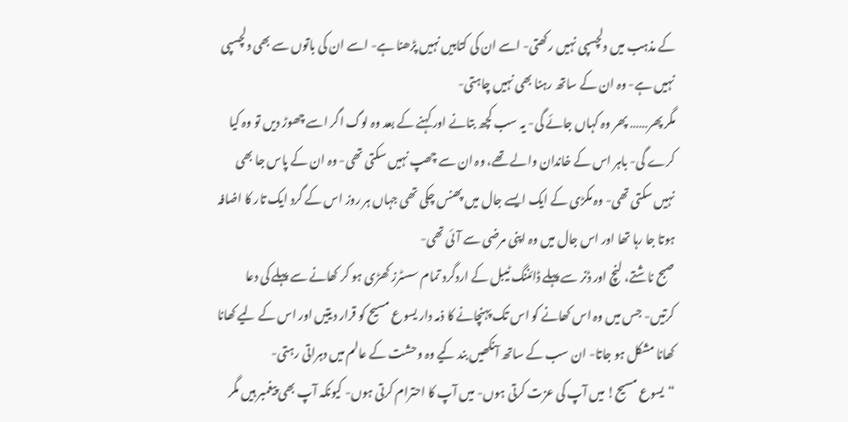کے مذہب میں دلچسپی نہیں رکھتی- اسے ان کی کتابیں نہیں پڑھنا ہے- اسے ان کی باتوں سے بھی دلچسپی نہیں ہے- وہ ان کے ساتھ رہنا بھی نہیں چاہتی-
مگر پھر…… پھر وہ کہاں جائے گی- یہ سب کچھ بتانے اور کہنے کے بعد وہ لوگ اگر اسے چھوڑ دیں تو وہ کیا کرے گی- باہر اس کے خاندان والے تھے، وہ ان سے چھپ نہیں سکتی تھی- وہ ان کے پاس جا بھی نہیں سکتی تھی- وہ مکڑی کے ایک ایسے جال میں پھنس چکی تھی جہاں ہر روز اس کے گرد ایک تار کا اضافہ ہوتا جا رہا تھا اور اس جال میں وہ اپنی مرضی سے آئی تھی-
صبح ناشتے، لنچ اور ڈنر سے پہلے ڈائننگ ٹیبل کے اردگرد تمام سسٹرز کھڑی ہو کر کھانے سے پہلے کی دعا کرتیں- جس میں وہ اس کھانے کو اس تک پہنچانے کا ذمہ دار یسوع مسیح کو قرار دیتیں اور اس کے لیے کھانا کھانا مشکل ہو جاتا- ان سب کے ساتھ آنکھیں بند کیے وہ وحشت کے عالم میں دہراتی رہتی-
“یسوع مسیح! میں آپ کی عزت کرتی ہوں- میں آپ کا احترام کرتی ہوں- کیونکہ آپ بھی پیغمبر ہیں مگر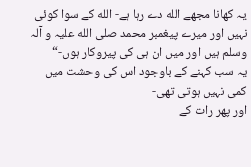یہ کھانا مجھے الله دے رہا ہے- الله کے سوا کوئی نہیں اور میرے پیغمبر محمد صلی الله علیہ و آلہ وسلم ہیں اور میں ان ہی کی پیروکار ہوں-“
یہ سب کہنے کے باوجود اس کی وحشت میں کمی نہیں ہوتی تھی-
اور پھر رات کے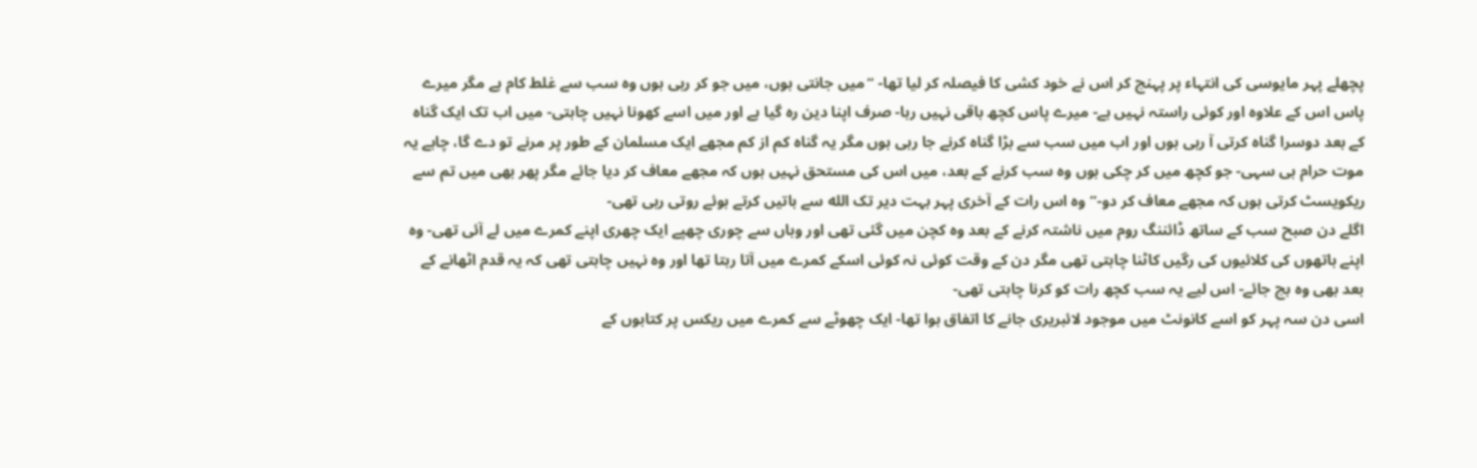پچھلے پہر مایوسی کی انتہاء پر پہنچ کر اس نے خود کشی کا فیصلہ کر لیا تھا- “میں جانتی ہوں، میں جو کر رہی ہوں وہ سب سے غلط کام ہے مگر میرے پاس اس کے علاوہ اور کوئی راستہ نہیں ہے- میرے پاس کچھ باقی نہیں رہا- صرف اپنا دین رہ گیا ہے اور میں اسے کھونا نہیں چاہتی- میں اب تک ایک گناہ کے بعد دوسرا گناہ کرتی آ رہی ہوں اور اب میں سب سے بڑا گناہ کرنے جا رہی ہوں مگر یہ گناہ کم از کم مجھے ایک مسلمان کے طور پر مرنے تو دے گا، چاہے یہ موت حرام ہی سہی- جو کچھ میں کر چکی ہوں وہ سب کرنے کے بعد، میں اس کی مستحق نہیں ہوں کہ مجھے معاف کر دیا جائے مگر پھر بھی میں تم سے ریکویسٹ کرتی ہوں کہ مجھے معاف کر دو-” وہ اس رات کے آخری پہر بہت دیر تک الله سے باتیں کرتے ہوئے روتی رہی تھی-
اگلے دن صبح سب کے ساتھ ڈائننگ روم میں ناشتہ کرنے کے بعد وہ کچن میں گئی تھی اور وہاں سے چوری چھپے ایک چھری اپنے کمرے میں لے آئی تھی- وہ اپنے ہاتھوں کی کلائیوں کی رگیں کاٹنا چاہتی تھی مگر دن کے وقت کوئی نہ کوئی اسکے کمرے میں آتا رہتا تھا اور وہ نہیں چاہتی تھی کہ یہ قدم اٹھانے کے بعد بھی وہ بچ جائے- اس لیے یہ سب کچھ رات کو کرنا چاہتی تھی-
اسی دن سہ پہر کو اسے کانونٹ میں موجود لائبریری جانے کا اتفاق ہوا تھا- ایک چھوٹے سے کمرے میں ریکس پر کتابوں کے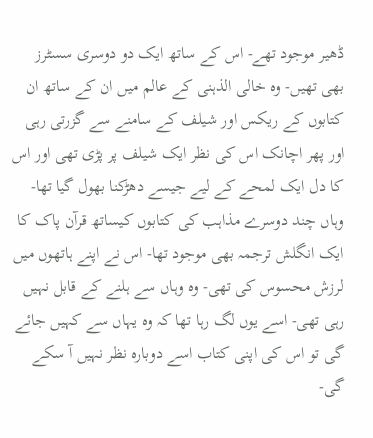ڈھیر موجود تھے- اس کے ساتھ ایک دو دوسری سسٹرز بھی تھیں- وہ خالی الذہنی کے عالم میں ان کے ساتھ ان کتابوں کے ریکس اور شیلف کے سامنے سے گزرتی رہی اور پھر اچانک اس کی نظر ایک شیلف پر پڑی تھی اور اس کا دل ایک لمحے کے لیے جیسے دھڑکنا بھول گیا تھا-
وہاں چند دوسرے مذاہب کی کتابوں کیساتھ قرآن پاک کا ایک انگلش ترجمہ بھی موجود تھا- اس نے اپنے ہاتھوں میں لرزش محسوس کی تھی- وہ وہاں سے ہلنے کے قابل نہیں رہی تھی- اسے یوں لگ رہا تھا کہ وہ یہاں سے کہیں جائے گی تو اس کی اپنی کتاب اسے دوبارہ نظر نہیں آ سکے گی-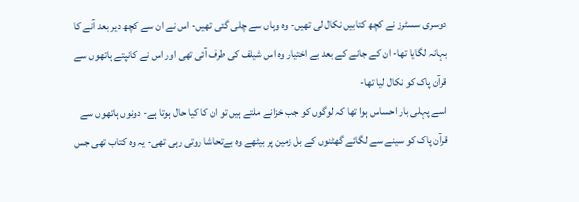دوسری سسٹرز نے کچھ کتابیں نکال لی تھیں- وہ وہاں سے چلی گئی تھیں- اس نے ان سے کچھ دیر بعد آنے کا بہانہ لگایا تھا- ان کے جانے کے بعد بے اختیار وہ اس شیلف کی طرف آئی تھی اور اس نے کانپتے ہاتھوں سے قرآن پاک کو نکال لیا تھا-
اسے پہلی بار احساس ہوا تھا کہ لوگوں کو جب خزانے ملتے ہیں تو ان کا کیا حال ہوتا ہے- دونوں ہاتھوں سے قرآن پاک کو سینے سے لگائے گھٹنوں کے بل زمین پر بیٹھے وہ بےتحاشا روتی رہی تھی- یہ وہ کتاب تھی جس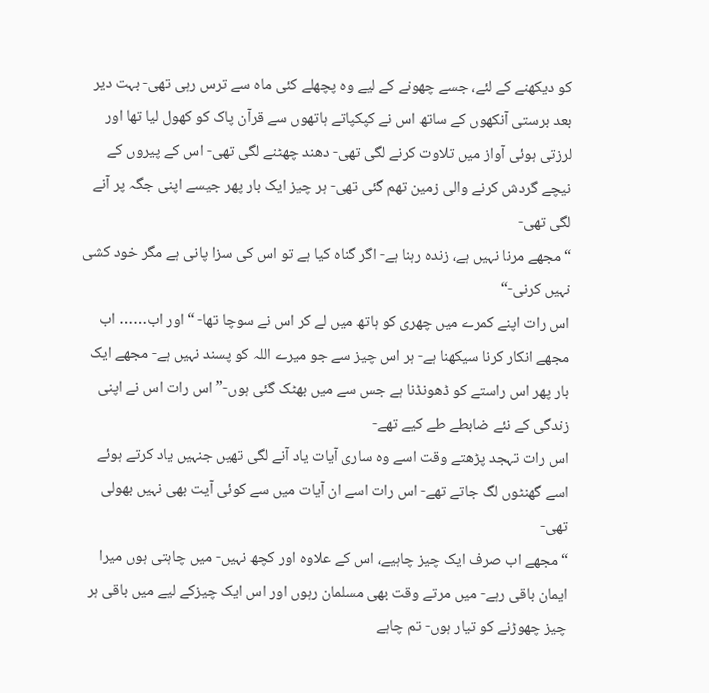کو دیکھنے کے لئے، جسے چھونے کے لیے وہ پچھلے کئی ماہ سے ترس رہی تھی- بہت دیر بعد برستی آنکھوں کے ساتھ اس نے کپکپاتے ہاتھوں سے قرآن پاک کو کھول لیا تھا اور لرزتی ہوئی آواز میں تلاوت کرنے لگی تھی- دھند چھٹنے لگی تھی- اس کے پیروں کے نیچے گردش کرنے والی زمین تھم گئی تھی- ہر چیز ایک بار پھر جیسے اپنی جگہ پر آنے لگی تھی-
“مجھے مرنا نہیں ہے، زندہ رہنا ہے- اگر گناہ کیا ہے تو اس کی سزا پانی ہے مگر خود کشی نہیں کرنی-“
اس رات اپنے کمرے میں چھری کو ہاتھ میں لے کر اس نے سوچا تھا- “اور اب…… اب مجھے انکار کرنا سیکھنا ہے- ہر اس چیز سے جو میرے اللہ کو پسند نہیں ہے- مجھے ایک بار پھر اس راستے کو ڈھونڈنا ہے جس سے میں بھٹک گئی ہوں-” اس رات اس نے اپنی زندگی کے نئے ضابطے طے کیے تھے-
اس رات تہجد پڑھتے وقت اسے وہ ساری آیات یاد آنے لگی تھیں جنہیں یاد کرتے ہوئے اسے گھنٹوں لگ جاتے تھے- اس رات اسے ان آیات میں سے کوئی آیت بھی نہیں بھولی تھی-
“مجھے اب صرف ایک چیز چاہیے، اس کے علاوہ اور کچھ نہیں- میں چاہتی ہوں میرا ایمان باقی رہے- میں مرتے وقت بھی مسلمان رہوں اور اس ایک چیزکے لیے میں باقی ہر چیز چھوڑنے کو تیار ہوں- تم چاہے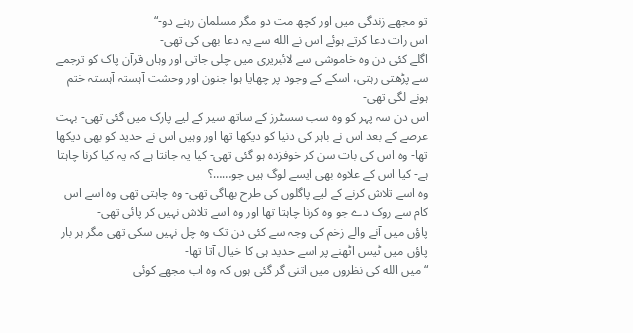تو مجھے زندگی میں اور کچھ مت دو مگر مسلمان رہنے دو-“
اس رات دعا کرتے ہوئے اس نے الله سے یہ دعا بھی کی تھی-
اگلے کئی دن وہ خاموشی سے لائبریری میں چلی جاتی اور وہاں قرآن پاک کو ترجمے سے پڑھتی رہتی، اسکے کے وجود پر چھایا ہوا جنون اور وحشت آہستہ آہستہ ختم ہونے لگی تھی-
اس دن سہ پہر کو وہ سب سسٹرز کے ساتھ سیر کے لیے پارک میں گئی تھی- بہت عرصے کے بعد اس نے باہر کی دنیا کو دیکھا تھا اور وہیں اس نے حدید کو بھی دیکھا تھا- وہ اس کی بات سن کر خوفزدہ ہو گئی تھی- کیا یہ جانتا ہے کہ یہ کیا کرنا چاہتا ہے- کیا اس کے علاوہ بھی ایسے لوگ ہیں جو……؟
وہ اسے تلاش کرنے کے لیے پاگلوں کی طرح بھاگی تھی- وہ چاہتی تھی وہ اسے اس کام سے روک دے جو وہ کرنا چاہتا تھا اور وہ اسے تلاش نہیں کر پائی تھی-
پاؤں میں آنے والے زخم کی وجہ سے کئی دن تک وہ چل نہیں سکی تھی مگر ہر بار پاؤں میں ٹیس اٹھنے پر اسے حدید ہی کا خیال آتا تھا-
“میں الله کی نظروں میں اتنی گر گئی ہوں کہ وہ اب مجھے کوئی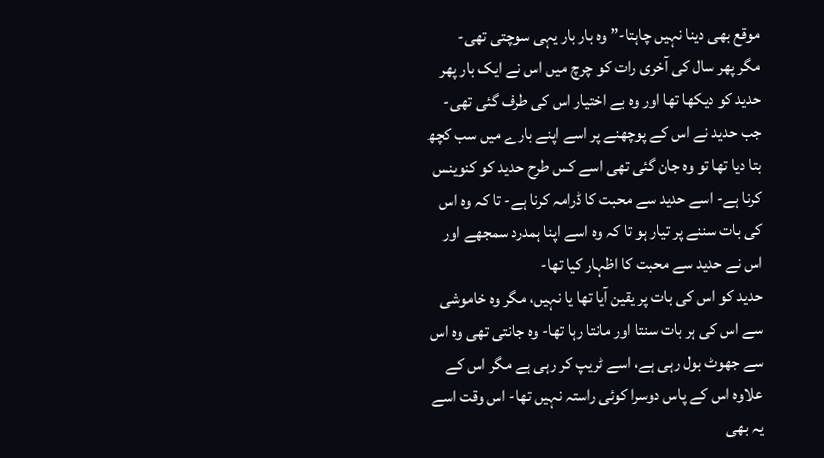موقع بھی دینا نہیں چاہتا-” وہ بار بار یہی سوچتی تھی-
مگر پھر سال کی آخری رات کو چرچ میں اس نے ایک بار پھر حدید کو دیکھا تھا اور وہ بے اختیار اس کی طرف گئی تھی-
جب حدید نے اس کے پوچھنے پر اسے اپنے بارے میں سب کچھ بتا دیا تھا تو وہ جان گئی تھی اسے کس طرح حدید کو کنوینس کرنا ہے- اسے حدید سے محبت کا ڈرامہ کرنا ہے- تا کہ وہ اس کی بات سننے پر تیار ہو تا کہ وہ اسے اپنا ہمدرد سمجھے اور اس نے حدید سے محبت کا اظہار کیا تھا-
حدید کو اس کی بات پر یقین آیا تھا یا نہیں، مگر وہ خاموشی سے اس کی ہر بات سنتا اور مانتا رہا تھا- وہ جانتی تھی وہ اس سے جھوٹ بول رہی ہے، اسے ٹریپ کر رہی ہے مگر اس کے علاوہ اس کے پاس دوسرا کوئی راستہ نہیں تھا- اس وقت اسے یہ بھی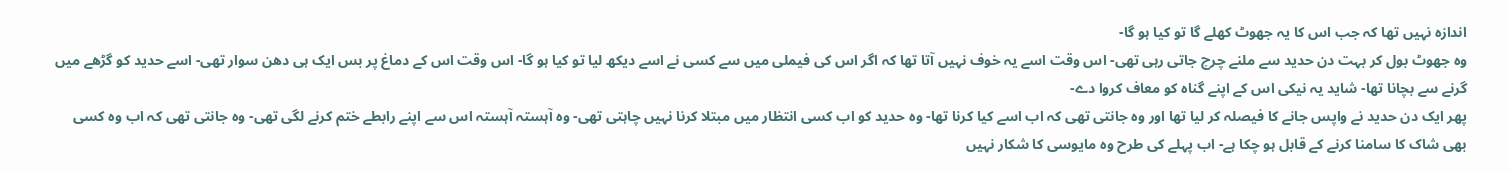اندازہ نہیں تھا کہ جب اس کا یہ جھوٹ کھلے گا تو کیا ہو گا-
وہ جھوٹ بول کر بہت دن حدید سے ملنے چرچ جاتی رہی تھی- اس وقت اسے یہ خوف نہیں آتا تھا کہ اگر اس کی فیملی میں سے کسی نے اسے دیکھ لیا تو کیا ہو گا- اس وقت اس کے دماغ پر بس ایک ہی دھن سوار تھی- اسے حدید کو گڑھے میں گرنے سے بچانا تھا- شاید یہ نیکی اس کے اپنے گناہ کو معاف کروا دے-
پھر ایک دن حدید نے واپس جانے کا فیصلہ کر لیا تھا اور وہ جانتی تھی کہ اب اسے کیا کرنا تھا- وہ حدید کو اب کسی انتظار میں مبتلا کرنا نہیں چاہتی تھی- وہ آہستہ آہستہ اس سے اپنے رابطے ختم کرنے لگی تھی- وہ جانتی تھی کہ اب وہ کسی بھی شاک کا سامنا کرنے کے قابل ہو چکا ہے- اب پہلے کی طرح وہ مایوسی کا شکار نہیں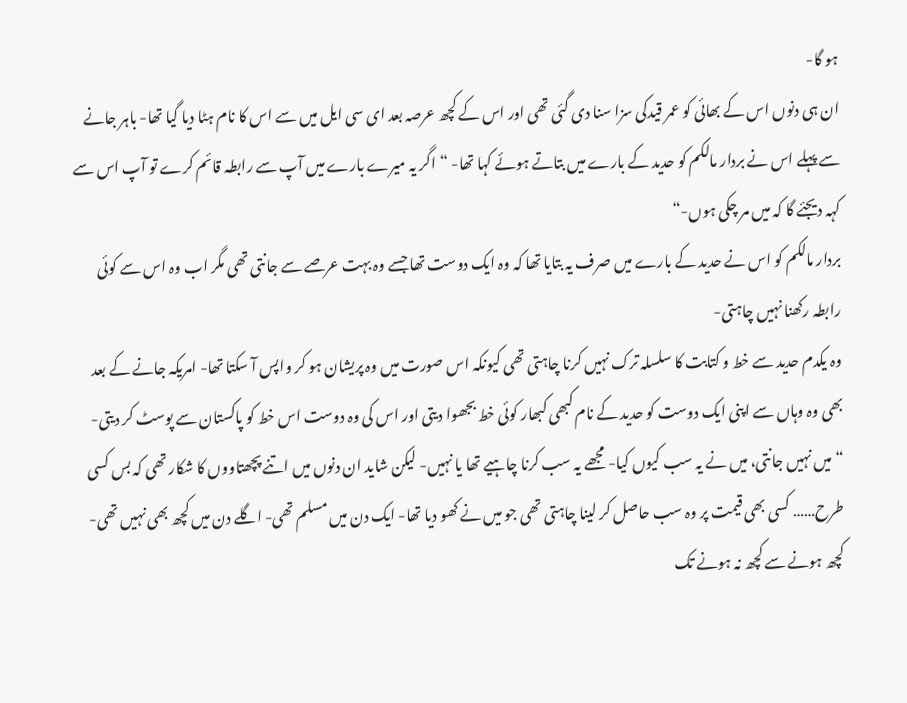ہو گا-
ان ہی دنوں اس کے بھائی کو عمر قیدکی سزا سنا دی گئی تھی اور اس کے کچھ عرصہ بعد ای سی ایل میں سے اس کا نام ہٹا دیا گیا تھا- باہر جانے سے پہلے اس نے بردار مالکم کو حدید کے بارے میں بتاتے ہوئے کہا تھا- “اگر یہ میرے بارے میں آپ سے رابطہ قائم کرے تو آپ اس سے کہہ دیجئے گا کہ میں مر چکی ہوں-“
بردار مالکم کو اس نے حدید کے بارے میں صرف یہ بتایا تھا کہ وہ ایک دوست تھا جسے وہ بہت عرصے سے جانتی تھی مگر اب وہ اس سے کوئی رابطہ رکھنا نہیں چاہتی-
وہ یکدم حدید سے خط و کتابت کا سلسلہ ترک نہیں کرنا چاہتی تھی کیونکہ اس صورت میں وہ پریشان ہو کر واپس آ سکتا تھا- امریکہ جانے کے بعد بھی وہ وہاں سے اپنی ایک دوست کو حدید کے نام کبھی کبھار کوئی خط بجھوا دیتی اور اس کی وہ دوست اس خط کو پاکستان سے پوسٹ کر دیتی-
“میں نہیں جانتی، میں نے یہ سب کیوں کیا- مجھے یہ سب کرنا چاہیے تھا یا نہیں- لیکن شاید ان دنوں میں اتنے پچھتاووں کا شکار تھی کہ بس کسی طرح…… کسی بھی قیمت پر وہ سب حاصل کر لینا چاہتی تھی جو میں نے کھو دیا تھا- ایک دن میں مسلم تھی- اگلے دن میں کچھ بھی نہیں تھی- کچھ ہونے سے کچھ نہ ہونے تک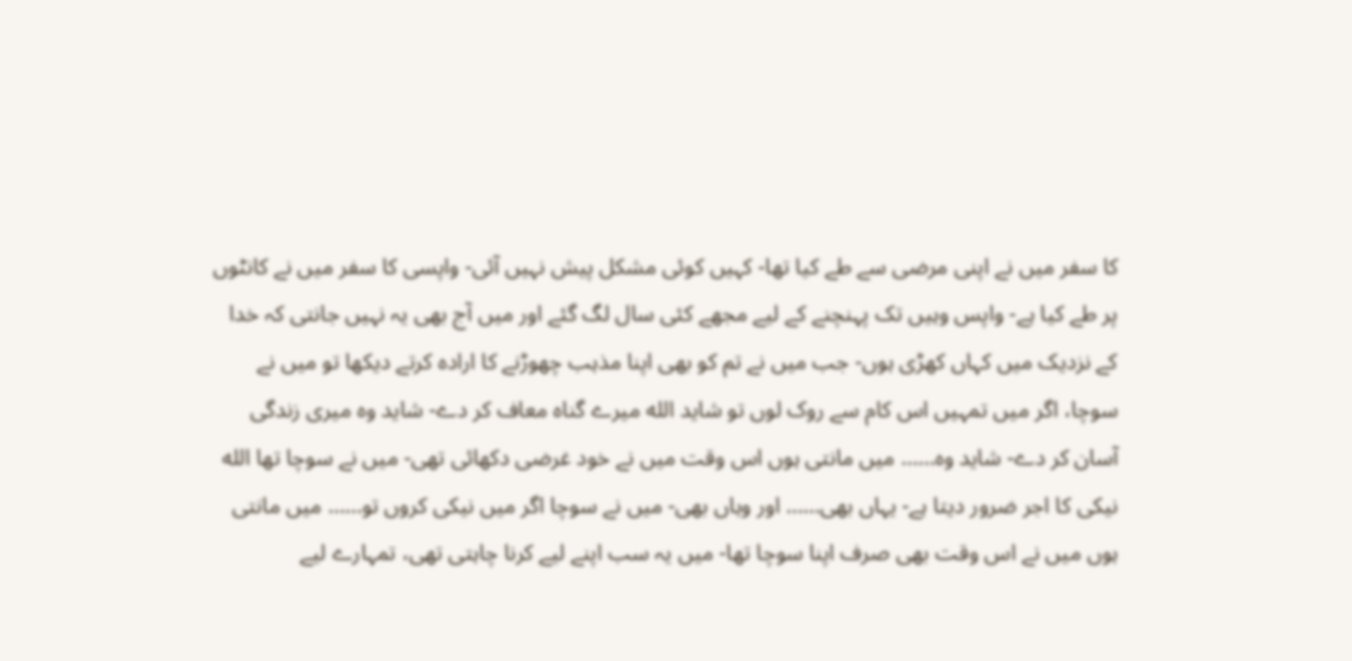کا سفر میں نے اپنی مرضی سے طے کیا تھا- کہیں کوئی مشکل پیش نہیں آئی- واپسی کا سفر میں نے کانٹوں پر طے کیا ہے- واپس وہیں تک پہنچنے کے لیے مجھے کئی سال لگ گئے اور میں آج بھی یہ نہیں جانتی کہ خدا کے نزدیک میں کہاں کھڑی ہوں- جب میں نے تم کو بھی اپنا مذہب چھوڑنے کا ارادہ کرتے دیکھا تو میں نے سوچا، اگر میں تمہیں اس کام سے روک لوں تو شاید الله میرے گناہ معاف کر دے- شاید وہ میری زندگی آسان کر دے- شاید وہ…… میں مانتی ہوں اس وقت میں نے خود غرضی دکھائی تھی- میں نے سوچا تھا الله نیکی کا اجر ضرور دیتا ہے- یہاں بھی…… اور وہاں بھی- میں نے سوچا اگر میں نیکی کروں تو…… میں مانتی ہوں میں نے اس وقت بھی صرف اپنا سوچا تھا- میں یہ سب اپنے لیے کرنا چاہتی تھی، تمہارے لیے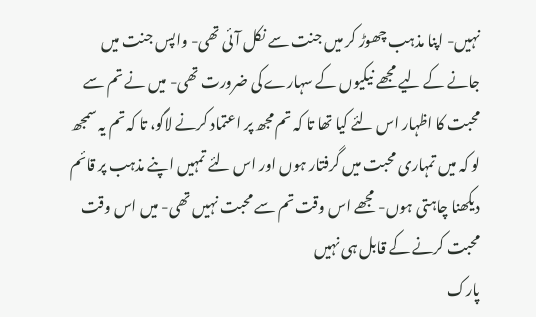نہیں- اپنا مذہب چھوڑ کر میں جنت سے نکل آئی تھی- واپس جنت میں جانے کے لیے مجھے نیکیوں کے سہارے کی ضرورت تھی- میں نے تم سے محبت کا اظہار اس لئے کیا تھا تا کہ تم مجھ پر اعتماد کرنے لاگو، تا کہ تم یہ سمجھ لو کہ میں تمہاری محبت میں گرفتار ہوں اور اس لئے تمہیں اپنے مذہب پر قائم دیکھنا چاہتی ہوں- مجھے اس وقت تم سے محبت نہیں تھی- میں اس وقت محبت کرنے کے قابل ہی نہیں
پارک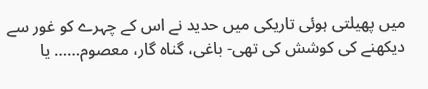میں پھیلتی ہوئی تاریکی میں حدید نے اس کے چہرے کو غور سے دیکھنے کی کوشش کی تھی- باغی، گناہ گار، معصوم…… یا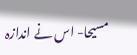مسیحا- اس نے اندازہ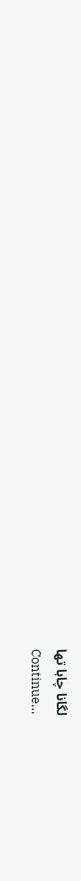لگانا چاہا تھا
Continue…